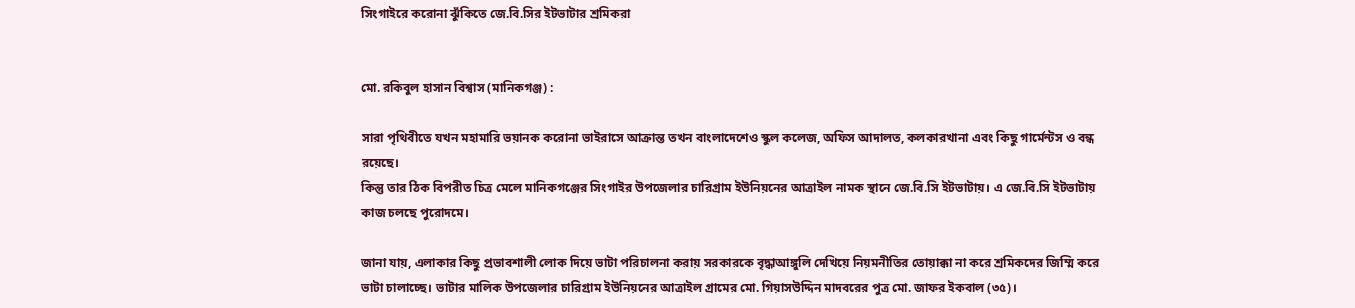সিংগাইরে করোনা ঝুঁকিতে জে.বি.সির ইটভাটার শ্রমিকরা


মো. রকিবুল হাসান বিশ্বাস (মানিকগঞ্জ) :

সারা পৃথিবীতে যখন মহামারি ভয়ানক করোনা ভাইরাসে আক্রান্ত তখন বাংলাদেশেও স্কুল কলেজ, অফিস আদালত, কলকারখানা এবং কিছু গার্মেন্টস ও বন্ধ রয়েছে।
কিন্তু তার ঠিক বিপরীত চিত্র মেলে মানিকগঞ্জের সিংগাইর উপজেলার চারিগ্রাম ইউনিয়নের আত্রাইল নামক স্থানে জে.বি.সি ইটভাটায়। এ জে.বি.সি ইটভাটায় কাজ চলছে পুরোদমে।

জানা যায়, এলাকার কিছু প্রভাবশালী লোক দিয়ে ভাটা পরিচালনা করায় সরকারকে বৃদ্ধাআঙ্গুলি দেখিয়ে নিয়মনীতির তোয়াক্কা না করে শ্রমিকদের জিম্মি করে ভাটা চালাচ্ছে। ভাটার মালিক উপজেলার চারিগ্রাম ইউনিয়নের আত্রাইল গ্রামের মো. গিয়াসউদ্দিন মাদবরের পুত্র মো. জাফর ইকবাল (৩৫)।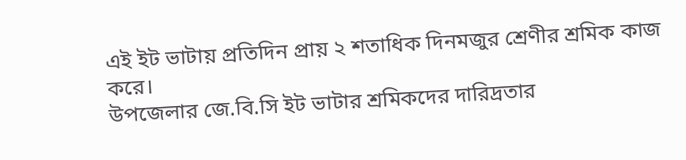এই ইট ভাটায় প্রতিদিন প্রায় ২ শতাধিক দিনমজুর শ্রেণীর শ্রমিক কাজ করে।
উপজেলার জে.বি.সি ইট ভাটার শ্রমিকদের দারিদ্রতার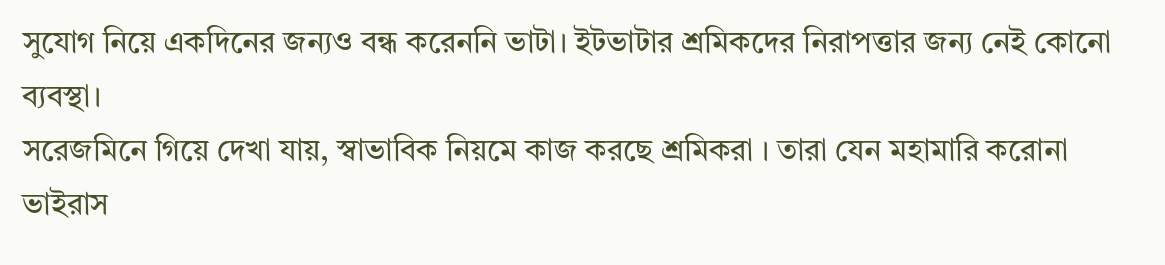সুযোগ নিয়ে একদিনের জন্যও বন্ধ করেননি ভাটা। ইটভাটার শ্রমিকদের নিরাপত্তার জন্য নেই কোনো ব্যবস্থা।
সরেজমিনে গিয়ে দেখা যায়, স্বাভাবিক নিয়মে কাজ করছে শ্রমিকরা । তারা যেন মহামারি করোনা ভাইরাস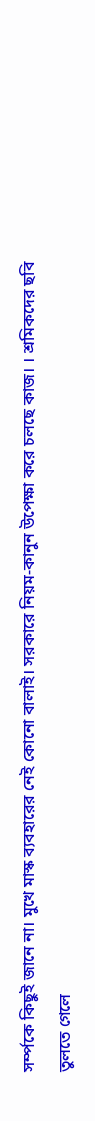সর্ম্পকে কিছুই জানে না। মুখে মাস্ক ব্যবহারের নেই কোনো বালাই। সরকারে নিয়ম-কানুন উপেক্ষা করে চলছে কাজ। । শ্রমিকদের ছবি তুলতে গেলে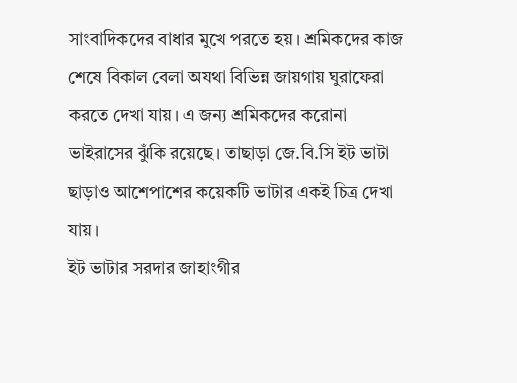সাংবাদিকদের বাধার মুখে পরতে হয়। শ্রমিকদের কাজ শেষে বিকাল বেলা অযথা বিভিন্ন জায়গায় ঘুরাফেরা করতে দেখা যায়। এ জন্য শ্রমিকদের করোনা ভাইরাসের ঝুঁকি রয়েছে। তাছাড়া জে.বি.সি ইট ভাটা ছাড়াও আশেপাশের কয়েকটি ভাটার একই চিত্র দেখা যায়।
ইট ভাটার সরদার জাহাংগীর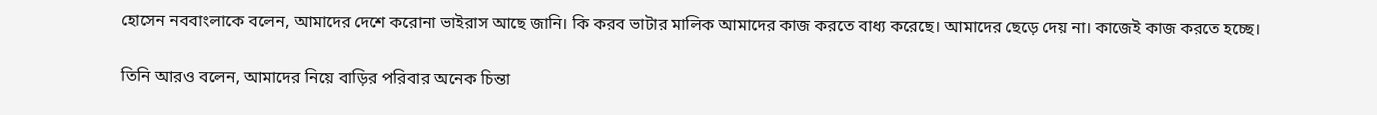হোসেন নববাংলাকে বলেন, আমাদের দেশে করোনা ভাইরাস আছে জানি। কি করব ভাটার মালিক আমাদের কাজ করতে বাধ্য করেছে। আমাদের ছেড়ে দেয় না। কাজেই কাজ করতে হচ্ছে।

তিনি আরও বলেন, আমাদের নিয়ে বাড়ির পরিবার অনেক চিন্তা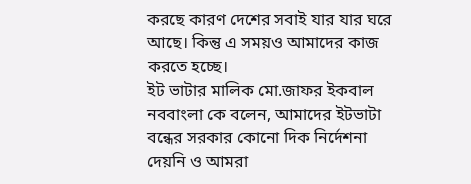করছে কারণ দেশের সবাই যার যার ঘরে আছে। কিন্তু এ সময়ও আমাদের কাজ করতে হচ্ছে।
ইট ভাটার মালিক মো.জাফর ইকবাল নববাংলা কে বলেন, আমাদের ইটভাটা বন্ধের সরকার কোনো দিক নির্দেশনা দেয়নি ও আমরা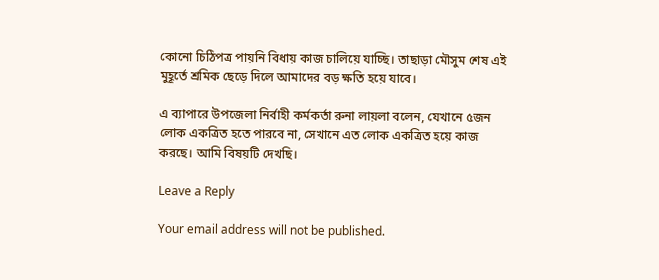কোনো চিঠিপত্র পায়নি বিধায় কাজ চালিয়ে যাচ্ছি। তাছাড়া মৌসুম শেষ এই মুহূর্তে শ্রমিক ছেড়ে দিলে আমাদের বড় ক্ষতি হয়ে যাবে।

এ ব্যাপারে উপজেলা নির্বাহী কর্মকর্তা রুনা লায়লা বলেন, যেখানে ৫জন লোক একত্রিত হতে পারবে না, সেখানে এত লোক একত্রিত হয়ে কাজ করছে। আমি বিষয়টি দেখছি।

Leave a Reply

Your email address will not be published.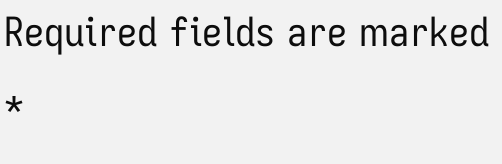Required fields are marked *